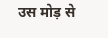उस मोड़ से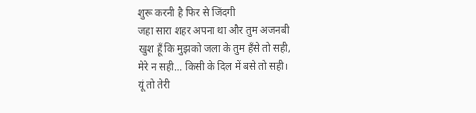शुरू करनी है फिर से जिंदगी
जहा सारा शहर अपना था और तुम अजनबी
खुश हूँ कि मुझको जला के तुम हँसे तो सही,
मेरे न सही… किसी के दिल में बसे तो सही।
यूं तो तेरी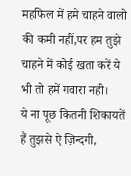महफिल में हमे चाहने वालो की कमी नहीं,पर हम तुझे चाहने में कोई खता करें ये भी तो हमें गवारा नही।
ये ना पूछ कितनी शिकायतें हैं तुझसे ऐ ज़िन्दगी,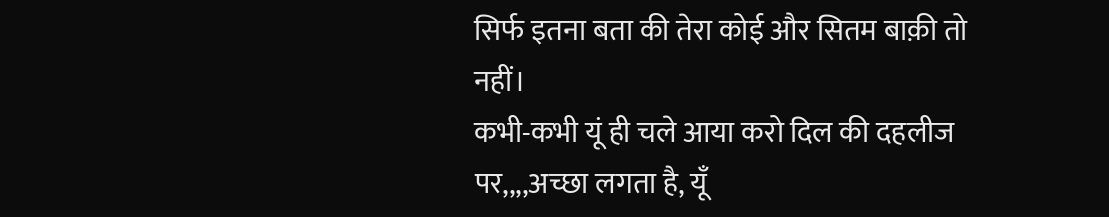सिर्फ इतना बता की तेरा कोई और सितम बाक़ी तो नहीं।
कभी-कभी यूं ही चले आया करो दिल की दहलीज पर,,,,अच्छा लगता है, यूँ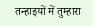तन्हाइयों में तुम्हारा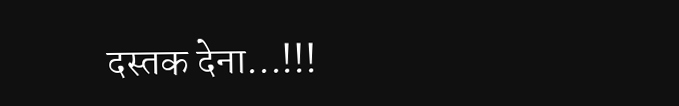दस्तक देना...!!!